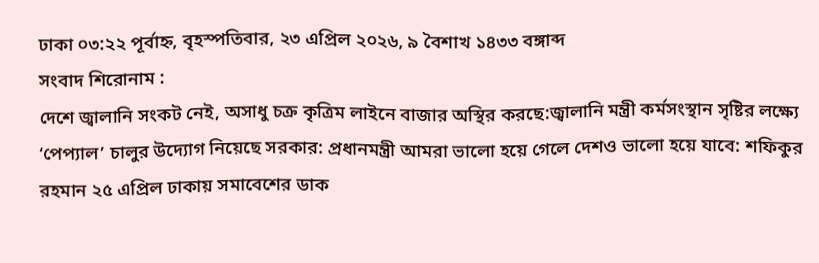ঢাকা ০৩:২২ পূর্বাহ্ন, বৃহস্পতিবার, ২৩ এপ্রিল ২০২৬, ৯ বৈশাখ ১৪৩৩ বঙ্গাব্দ
সংবাদ শিরোনাম :
দেশে জ্বালানি সংকট নেই, অসাধু চক্র কৃত্রিম লাইনে বাজার অস্থির করছে:জ্বালানি মন্ত্রী কর্মসংস্থান সৃষ্টির লক্ষ্যে ‘পেপ্যাল’ চালুর উদ্যোগ নিয়েছে সরকার: প্রধানমন্ত্রী আমরা ভালো হয়ে গেলে দেশও ভালো হয়ে যাবে: শফিকুর রহমান ২৫ এপ্রিল ঢাকায় সমাবেশের ডাক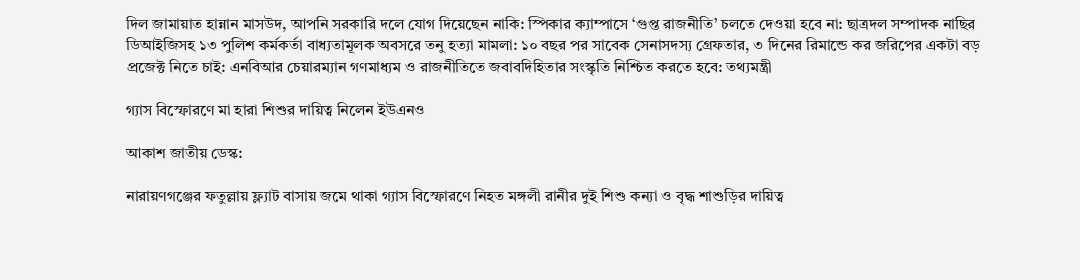দিল জামায়াত হান্নান মাসউদ, আপনি সরকারি দলে যোগ দিয়েছেন নাকি: স্পিকার ক্যাম্পাসে ‘গুপ্ত রাজনীতি’ চলতে দেওয়া হবে না: ছাত্রদল সম্পাদক নাছির ডিআইজিসহ ১৩ পুলিশ কর্মকর্তা বাধ্যতামূলক অবসরে তনু হত্যা মামলা: ১০ বছর পর সাবেক সেনাসদস্য গ্রেফতার, ৩ দিনের রিমান্ডে কর জরিপের একটা বড় প্রজেক্ট নিতে চাই: এনবিআর চেয়ারম্যান গণমাধ্যম ও রাজনীতিতে জবাবদিহিতার সংস্কৃতি নিশ্চিত করতে হবে: তথ্যমন্ত্রী

গ্যাস বিস্ফোরণে মা হারা শিশুর দায়িত্ব নিলেন ইউএনও

আকাশ জাতীয় ডেস্ক:

নারায়ণগঞ্জের ফতুল্লায় ফ্ল্যাট বাসায় জমে থাকা গ্যাস বিস্ফোরণে নিহত মঙ্গলী রানীর দুই শিশু কন্যা ও বৃদ্ধ শাশুড়ির দায়িত্ব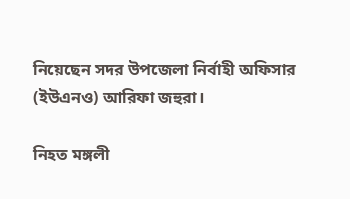নিয়েছেন সদর উপজেলা নির্বাহী অফিসার (ইউএনও) আরিফা জহুরা।

নিহত মঙ্গলী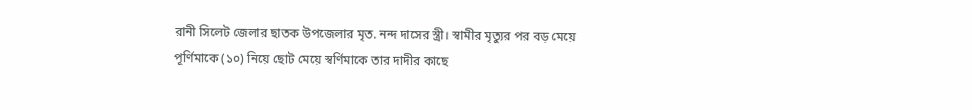রানী সিলেট জেলার ছাতক উপজেলার মৃত. নন্দ দাসের স্ত্রী। স্বামীর মৃত্যুর পর বড় মেয়ে পূর্ণিমাকে (১০) নিয়ে ছোট মেয়ে স্বর্ণিমাকে তার দাদীর কাছে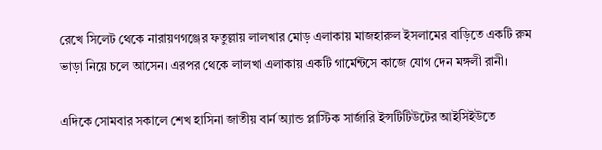রেখে সিলেট থেকে নারায়ণগঞ্জের ফতুল্লায় লালখার মোড় এলাকায় মাজহারুল ইসলামের বাড়িতে একটি রুম ভাড়া নিয়ে চলে আসেন। এরপর থেকে লালখা এলাকায় একটি গার্মেন্টসে কাজে যোগ দেন মঙ্গলী রানী।

এদিকে সোমবার সকালে শেখ হাসিনা জাতীয় বার্ন অ্যান্ড প্লাস্টিক সার্জারি ইন্সটিটিউটের আইসিইউতে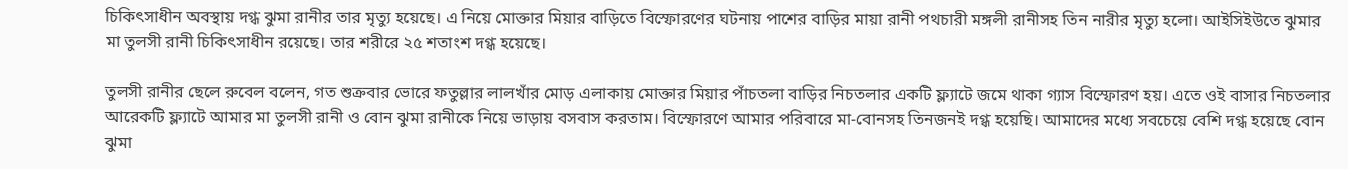চিকিৎসাধীন অবস্থায় দগ্ধ ঝুমা রানীর তার মৃত্যু হয়েছে। এ নিয়ে মোক্তার মিয়ার বাড়িতে বিস্ফোরণের ঘটনায় পাশের বাড়ির মায়া রানী পথচারী মঙ্গলী রানীসহ তিন নারীর মৃত্যু হলো। আইসিইউতে ঝুমার মা তুলসী রানী চিকিৎসাধীন রয়েছে। তার শরীরে ২৫ শতাংশ দগ্ধ হয়েছে।

তুলসী রানীর ছেলে রুবেল বলেন, গত শুক্রবার ভোরে ফতুল্লার লালখাঁর মোড় এলাকায় মোক্তার মিয়ার পাঁচতলা বাড়ির নিচতলার একটি ফ্ল্যাটে জমে থাকা গ্যাস বিস্ফোরণ হয়। এতে ওই বাসার নিচতলার আরেকটি ফ্ল্যাটে আমার মা তুলসী রানী ও বোন ঝুমা রানীকে নিয়ে ভাড়ায় বসবাস করতাম। বিস্ফোরণে আমার পরিবারে মা-বোনসহ তিনজনই দগ্ধ হয়েছি। আমাদের মধ্যে সবচেয়ে বেশি দগ্ধ হয়েছে বোন ঝুমা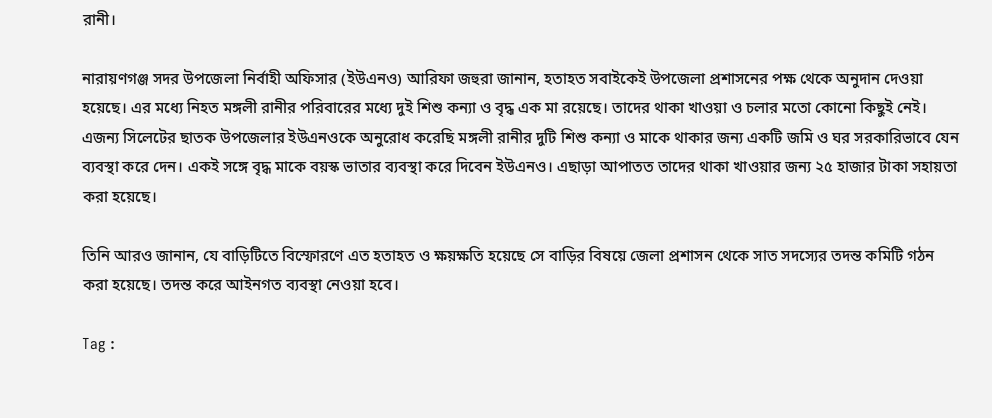রানী।

নারায়ণগঞ্জ সদর উপজেলা নির্বাহী অফিসার (ইউএনও) আরিফা জহুরা জানান, হতাহত সবাইকেই উপজেলা প্রশাসনের পক্ষ থেকে অনুদান দেওয়া হয়েছে। এর মধ্যে নিহত মঙ্গলী রানীর পরিবারের মধ্যে দুই শিশু কন্যা ও বৃদ্ধ এক মা রয়েছে। তাদের থাকা খাওয়া ও চলার মতো কোনো কিছুই নেই। এজন্য সিলেটের ছাতক উপজেলার ইউএনওকে অনুরোধ করেছি মঙ্গলী রানীর দুটি শিশু কন্যা ও মাকে থাকার জন্য একটি জমি ও ঘর সরকারিভাবে যেন ব্যবস্থা করে দেন। একই সঙ্গে বৃদ্ধ মাকে বয়স্ক ভাতার ব্যবস্থা করে দিবেন ইউএনও। এছাড়া আপাতত তাদের থাকা খাওয়ার জন্য ২৫ হাজার টাকা সহায়তা করা হয়েছে।

তিনি আরও জানান, যে বাড়িটিতে বিস্ফোরণে এত হতাহত ও ক্ষয়ক্ষতি হয়েছে সে বাড়ির বিষয়ে জেলা প্রশাসন থেকে সাত সদস্যের তদন্ত কমিটি গঠন করা হয়েছে। তদন্ত করে আইনগত ব্যবস্থা নেওয়া হবে।

Tag :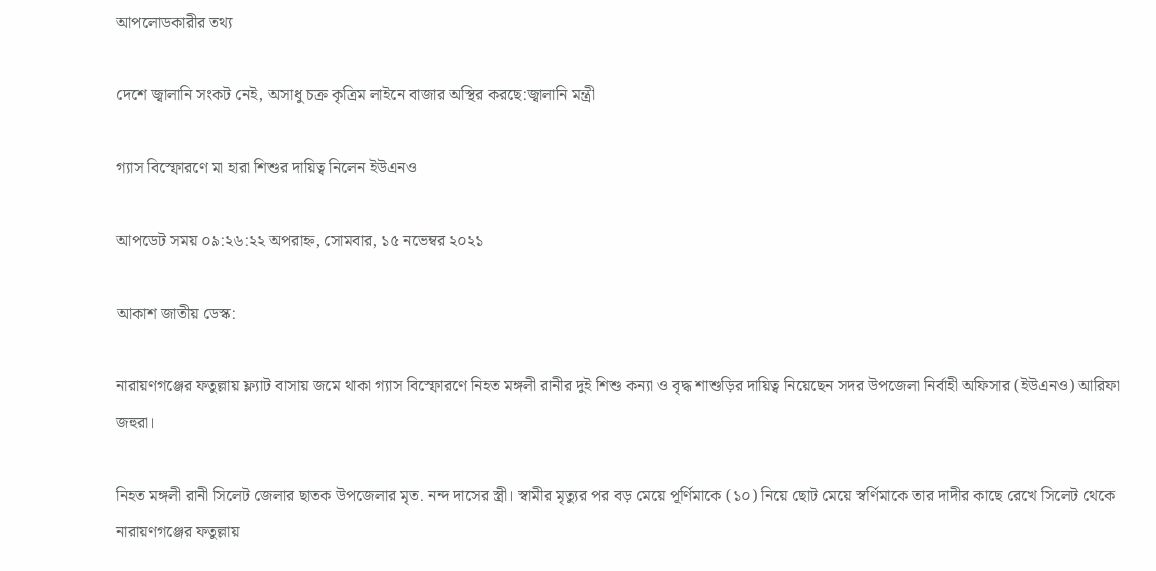আপলোডকারীর তথ্য

দেশে জ্বালানি সংকট নেই, অসাধু চক্র কৃত্রিম লাইনে বাজার অস্থির করছে:জ্বালানি মন্ত্রী

গ্যাস বিস্ফোরণে মা হারা শিশুর দায়িত্ব নিলেন ইউএনও

আপডেট সময় ০৯:২৬:২২ অপরাহ্ন, সোমবার, ১৫ নভেম্বর ২০২১

আকাশ জাতীয় ডেস্ক:

নারায়ণগঞ্জের ফতুল্লায় ফ্ল্যাট বাসায় জমে থাকা গ্যাস বিস্ফোরণে নিহত মঙ্গলী রানীর দুই শিশু কন্যা ও বৃদ্ধ শাশুড়ির দায়িত্ব নিয়েছেন সদর উপজেলা নির্বাহী অফিসার (ইউএনও) আরিফা জহুরা।

নিহত মঙ্গলী রানী সিলেট জেলার ছাতক উপজেলার মৃত. নন্দ দাসের স্ত্রী। স্বামীর মৃত্যুর পর বড় মেয়ে পূর্ণিমাকে (১০) নিয়ে ছোট মেয়ে স্বর্ণিমাকে তার দাদীর কাছে রেখে সিলেট থেকে নারায়ণগঞ্জের ফতুল্লায়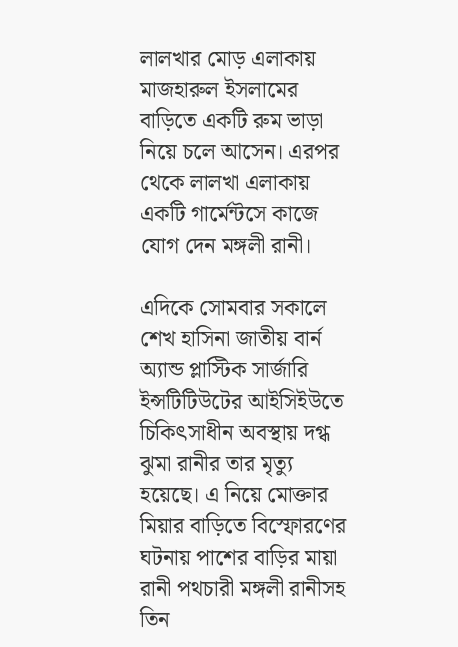লালখার মোড় এলাকায় মাজহারুল ইসলামের বাড়িতে একটি রুম ভাড়া নিয়ে চলে আসেন। এরপর থেকে লালখা এলাকায় একটি গার্মেন্টসে কাজে যোগ দেন মঙ্গলী রানী।

এদিকে সোমবার সকালে শেখ হাসিনা জাতীয় বার্ন অ্যান্ড প্লাস্টিক সার্জারি ইন্সটিটিউটের আইসিইউতে চিকিৎসাধীন অবস্থায় দগ্ধ ঝুমা রানীর তার মৃত্যু হয়েছে। এ নিয়ে মোক্তার মিয়ার বাড়িতে বিস্ফোরণের ঘটনায় পাশের বাড়ির মায়া রানী পথচারী মঙ্গলী রানীসহ তিন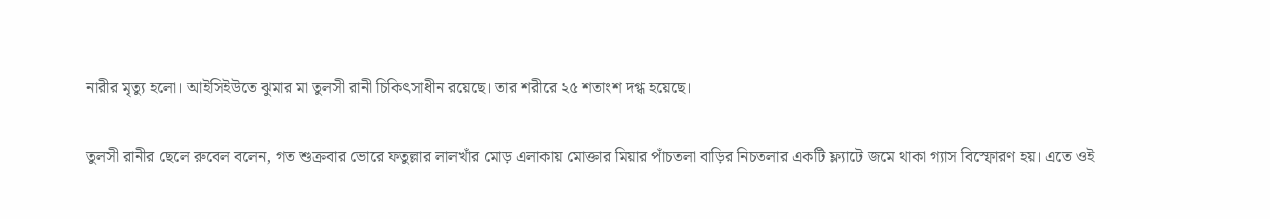নারীর মৃত্যু হলো। আইসিইউতে ঝুমার মা তুলসী রানী চিকিৎসাধীন রয়েছে। তার শরীরে ২৫ শতাংশ দগ্ধ হয়েছে।

তুলসী রানীর ছেলে রুবেল বলেন, গত শুক্রবার ভোরে ফতুল্লার লালখাঁর মোড় এলাকায় মোক্তার মিয়ার পাঁচতলা বাড়ির নিচতলার একটি ফ্ল্যাটে জমে থাকা গ্যাস বিস্ফোরণ হয়। এতে ওই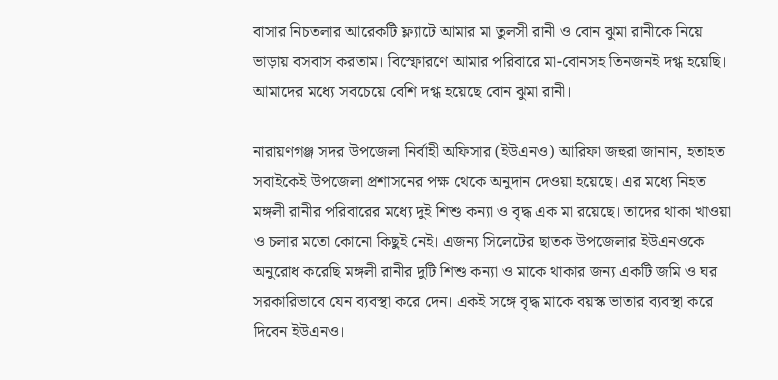বাসার নিচতলার আরেকটি ফ্ল্যাটে আমার মা তুলসী রানী ও বোন ঝুমা রানীকে নিয়ে ভাড়ায় বসবাস করতাম। বিস্ফোরণে আমার পরিবারে মা-বোনসহ তিনজনই দগ্ধ হয়েছি। আমাদের মধ্যে সবচেয়ে বেশি দগ্ধ হয়েছে বোন ঝুমা রানী।

নারায়ণগঞ্জ সদর উপজেলা নির্বাহী অফিসার (ইউএনও) আরিফা জহুরা জানান, হতাহত সবাইকেই উপজেলা প্রশাসনের পক্ষ থেকে অনুদান দেওয়া হয়েছে। এর মধ্যে নিহত মঙ্গলী রানীর পরিবারের মধ্যে দুই শিশু কন্যা ও বৃদ্ধ এক মা রয়েছে। তাদের থাকা খাওয়া ও চলার মতো কোনো কিছুই নেই। এজন্য সিলেটের ছাতক উপজেলার ইউএনওকে অনুরোধ করেছি মঙ্গলী রানীর দুটি শিশু কন্যা ও মাকে থাকার জন্য একটি জমি ও ঘর সরকারিভাবে যেন ব্যবস্থা করে দেন। একই সঙ্গে বৃদ্ধ মাকে বয়স্ক ভাতার ব্যবস্থা করে দিবেন ইউএনও।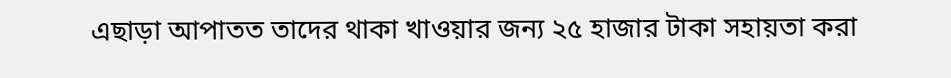এছাড়া আপাতত তাদের থাকা খাওয়ার জন্য ২৫ হাজার টাকা সহায়তা করা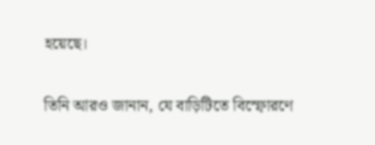হয়েছে।

তিনি আরও জানান, যে বাড়িটিতে বিস্ফোরণে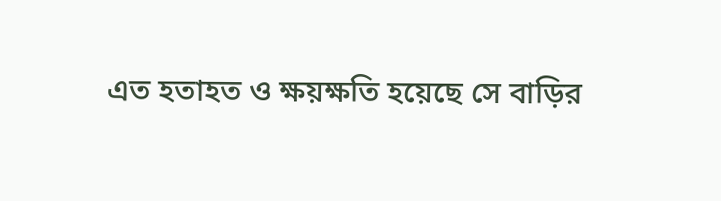এত হতাহত ও ক্ষয়ক্ষতি হয়েছে সে বাড়ির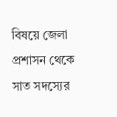বিষয়ে জেলা প্রশাসন থেকে সাত সদস্যের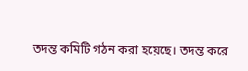তদন্ত কমিটি গঠন করা হয়েছে। তদন্ত করে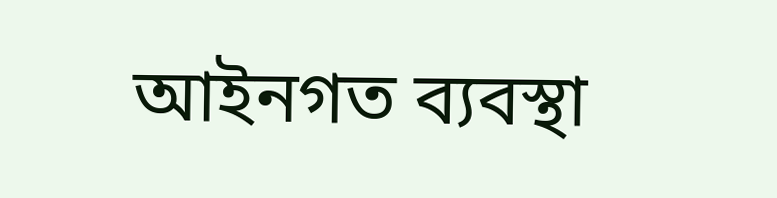আইনগত ব্যবস্থা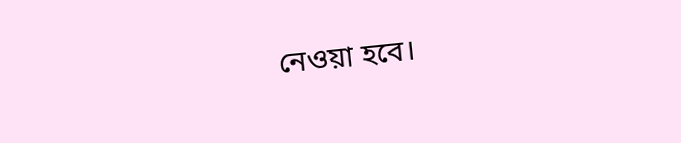নেওয়া হবে।